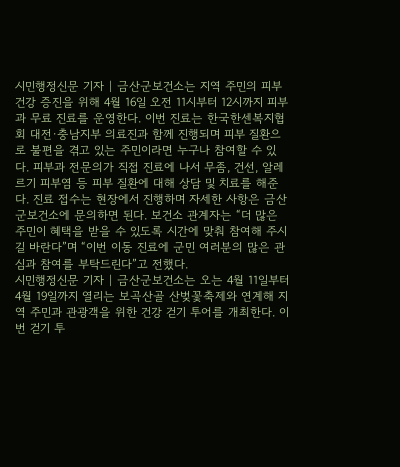시민행정신문 기자 | 금산군보건소는 지역 주민의 피부 건강 증진을 위해 4월 16일 오전 11시부터 12시까지 피부과 무료 진료를 운영한다. 이번 진료는 한국한센복지협회 대전·충남지부 의료진과 함께 진행되며 피부 질환으로 불편을 겪고 있는 주민이라면 누구나 참여할 수 있다. 피부과 전문의가 직접 진료에 나서 무좀, 건선, 알레르기 피부염 등 피부 질환에 대해 상담 및 치료를 해준다. 진료 접수는 현장에서 진행하며 자세한 사항은 금산군보건소에 문의하면 된다. 보건소 관계자는 “더 많은 주민이 혜택을 받을 수 있도록 시간에 맞춰 참여해 주시길 바란다”며 “이번 이동 진료에 군민 여러분의 많은 관심과 참여를 부탁드린다”고 전했다.
시민행정신문 기자 | 금산군보건소는 오는 4월 11일부터 4월 19일까지 열리는 보곡산골 산벚꽃축제와 연계해 지역 주민과 관광객을 위한 건강 걷기 투어를 개최한다. 이번 걷기 투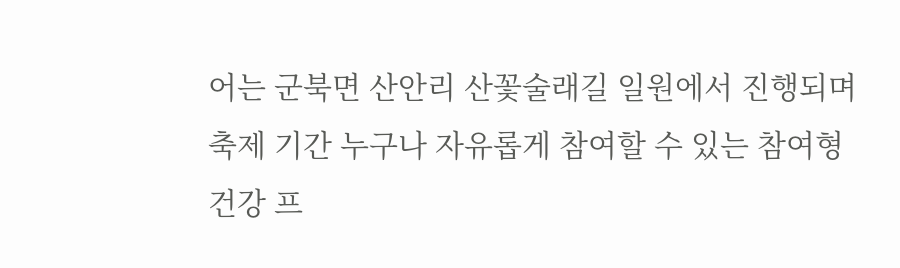어는 군북면 산안리 산꽃술래길 일원에서 진행되며 축제 기간 누구나 자유롭게 참여할 수 있는 참여형 건강 프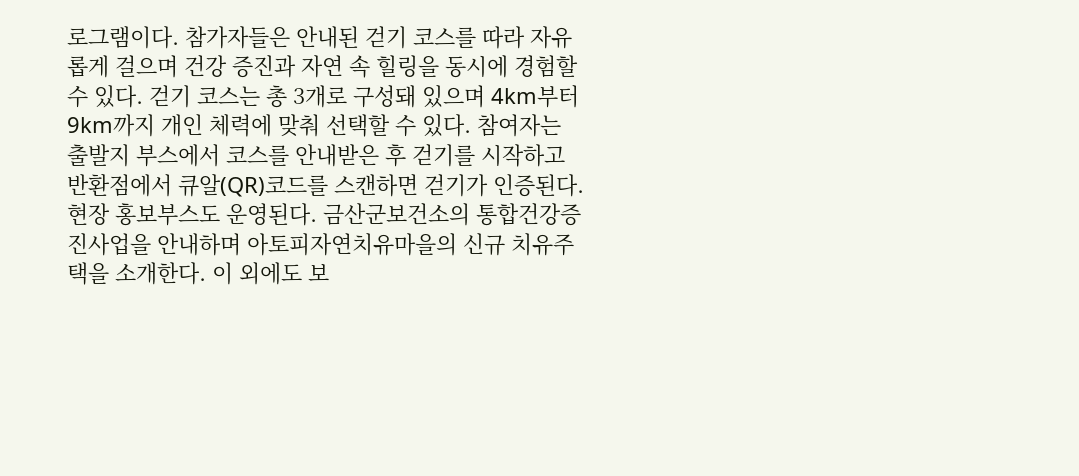로그램이다. 참가자들은 안내된 걷기 코스를 따라 자유롭게 걸으며 건강 증진과 자연 속 힐링을 동시에 경험할 수 있다. 걷기 코스는 총 3개로 구성돼 있으며 4km부터 9km까지 개인 체력에 맞춰 선택할 수 있다. 참여자는 출발지 부스에서 코스를 안내받은 후 걷기를 시작하고 반환점에서 큐알(QR)코드를 스캔하면 걷기가 인증된다. 현장 홍보부스도 운영된다. 금산군보건소의 통합건강증진사업을 안내하며 아토피자연치유마을의 신규 치유주택을 소개한다. 이 외에도 보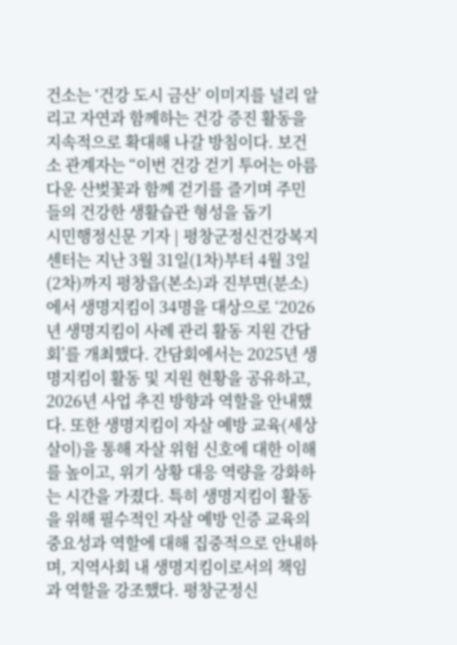건소는 ‘건강 도시 금산’ 이미지를 널리 알리고 자연과 함께하는 건강 증진 활동을 지속적으로 확대해 나갈 방침이다. 보건소 관계자는 “이번 건강 걷기 투어는 아름다운 산벚꽃과 함께 걷기를 즐기며 주민들의 건강한 생활습관 형성을 돕기
시민행정신문 기자 | 평창군정신건강복지센터는 지난 3월 31일(1차)부터 4월 3일(2차)까지 평창읍(본소)과 진부면(분소)에서 생명지킴이 34명을 대상으로 ‘2026년 생명지킴이 사례 관리 활동 지원 간담회’를 개최했다. 간담회에서는 2025년 생명지킴이 활동 및 지원 현황을 공유하고, 2026년 사업 추진 방향과 역할을 안내했다. 또한 생명지킴이 자살 예방 교육(세상살이)을 통해 자살 위험 신호에 대한 이해를 높이고, 위기 상황 대응 역량을 강화하는 시간을 가졌다. 특히 생명지킴이 활동을 위해 필수적인 자살 예방 인증 교육의 중요성과 역할에 대해 집중적으로 안내하며, 지역사회 내 생명지킴이로서의 책임과 역할을 강조했다. 평창군정신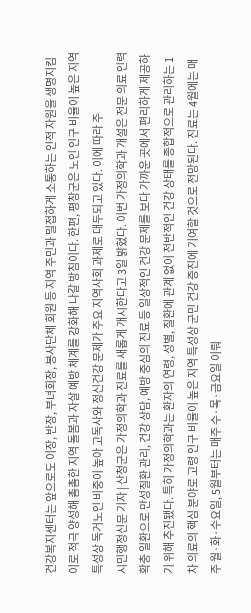건강복지센터는 앞으로도 이장, 반장, 부녀회장, 봉사단체 회원 등 지역 주민과 밀접하게 소통하는 인적 자원을 생명지킴이로 적극 양성해 촘촘한 지역 돌봄과 자살 예방 체계를 강화해 나갈 방침이다. 한편, 평창군은 노인 인구 비율이 높은 지역 특성상 독거노인 비중이 높아 고독사와 정신건강 문제가 주요 지역사회 과제로 대두되고 있다. 이에 따라 주
시민행정신문 기자 | 산청군은 가정의학과 진료를 새롭게 개시한다고 3일 밝혔다. 이번 가정의학과 개설은 전문 의료 인력 확충 일환으로 만성질환 관리, 건강 상담, 예방 중심의 진료 등 일상적인 건강 문제를 보다 가까운 곳에서 편리하게 제공하기 위해 추진됐다. 특히 가정의학과는 환자의 연령, 성별, 질환에 관계 없이 전반적인 건강 상태를 종합적으로 관리하는 1차 의료의 핵심 분야로 고령 인구 비율이 높은 지역 특성상 군민 건강 증진에 기여할 것으로 전망된다. 진료는 4월에는 매주 월·화·수요일, 5월부터는 매주 수·목·금요일 이뤄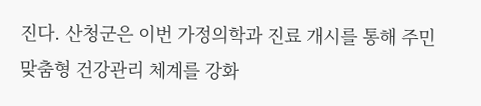진다. 산청군은 이번 가정의학과 진료 개시를 통해 주민 맞춤형 건강관리 체계를 강화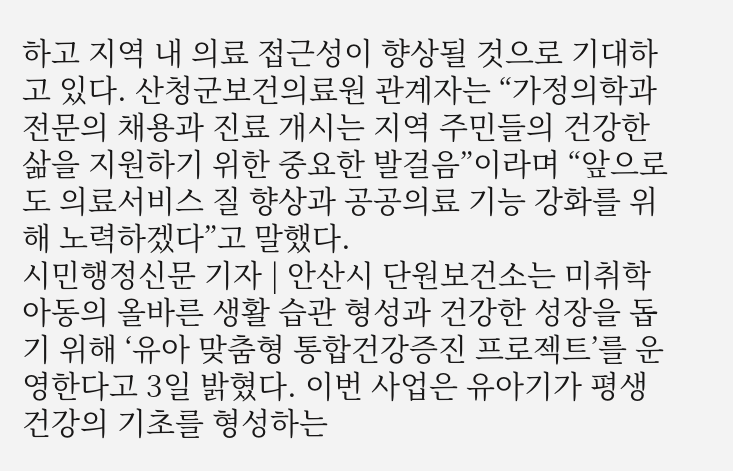하고 지역 내 의료 접근성이 향상될 것으로 기대하고 있다. 산청군보건의료원 관계자는 “가정의학과 전문의 채용과 진료 개시는 지역 주민들의 건강한 삶을 지원하기 위한 중요한 발걸음”이라며 “앞으로도 의료서비스 질 향상과 공공의료 기능 강화를 위해 노력하겠다”고 말했다.
시민행정신문 기자 | 안산시 단원보건소는 미취학 아동의 올바른 생활 습관 형성과 건강한 성장을 돕기 위해 ‘유아 맞춤형 통합건강증진 프로젝트’를 운영한다고 3일 밝혔다. 이번 사업은 유아기가 평생 건강의 기초를 형성하는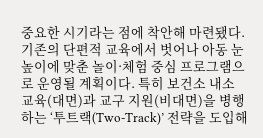중요한 시기라는 점에 착안해 마련됐다. 기존의 단편적 교육에서 벗어나 아동 눈높이에 맞춘 놀이·체험 중심 프로그램으로 운영될 계획이다. 특히 보건소 내소 교육(대면)과 교구 지원(비대면)을 병행하는 ‘투트랙(Two-Track)’ 전략을 도입해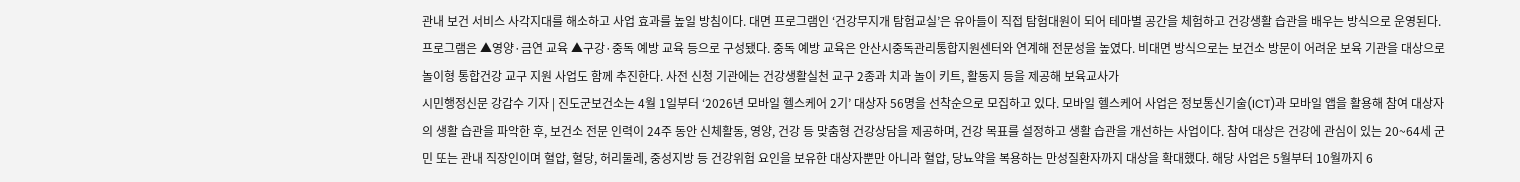관내 보건 서비스 사각지대를 해소하고 사업 효과를 높일 방침이다. 대면 프로그램인 ‘건강무지개 탐험교실’은 유아들이 직접 탐험대원이 되어 테마별 공간을 체험하고 건강생활 습관을 배우는 방식으로 운영된다. 프로그램은 ▲영양·금연 교육 ▲구강·중독 예방 교육 등으로 구성됐다. 중독 예방 교육은 안산시중독관리통합지원센터와 연계해 전문성을 높였다. 비대면 방식으로는 보건소 방문이 어려운 보육 기관을 대상으로 놀이형 통합건강 교구 지원 사업도 함께 추진한다. 사전 신청 기관에는 건강생활실천 교구 2종과 치과 놀이 키트, 활동지 등을 제공해 보육교사가
시민행정신문 강갑수 기자 | 진도군보건소는 4월 1일부터 ‘2026년 모바일 헬스케어 2기’ 대상자 56명을 선착순으로 모집하고 있다. 모바일 헬스케어 사업은 정보통신기술(ICT)과 모바일 앱을 활용해 참여 대상자의 생활 습관을 파악한 후, 보건소 전문 인력이 24주 동안 신체활동, 영양, 건강 등 맞춤형 건강상담을 제공하며, 건강 목표를 설정하고 생활 습관을 개선하는 사업이다. 참여 대상은 건강에 관심이 있는 20~64세 군민 또는 관내 직장인이며 혈압, 혈당, 허리둘레, 중성지방 등 건강위험 요인을 보유한 대상자뿐만 아니라 혈압, 당뇨약을 복용하는 만성질환자까지 대상을 확대했다. 해당 사업은 5월부터 10월까지 6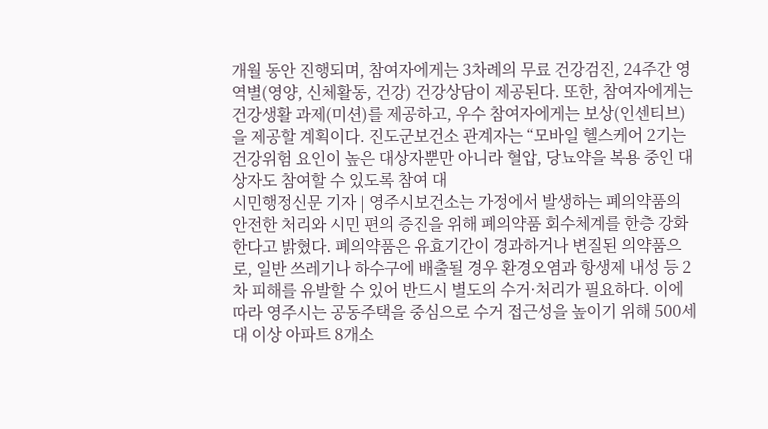개월 동안 진행되며, 참여자에게는 3차례의 무료 건강검진, 24주간 영역별(영양, 신체활동, 건강) 건강상담이 제공된다. 또한, 참여자에게는 건강생활 과제(미션)를 제공하고, 우수 참여자에게는 보상(인센티브)을 제공할 계획이다. 진도군보건소 관계자는 “모바일 헬스케어 2기는 건강위험 요인이 높은 대상자뿐만 아니라 혈압, 당뇨약을 복용 중인 대상자도 참여할 수 있도록 참여 대
시민행정신문 기자 | 영주시보건소는 가정에서 발생하는 폐의약품의 안전한 처리와 시민 편의 증진을 위해 폐의약품 회수체계를 한층 강화한다고 밝혔다. 폐의약품은 유효기간이 경과하거나 변질된 의약품으로, 일반 쓰레기나 하수구에 배출될 경우 환경오염과 항생제 내성 등 2차 피해를 유발할 수 있어 반드시 별도의 수거·처리가 필요하다. 이에 따라 영주시는 공동주택을 중심으로 수거 접근성을 높이기 위해 500세대 이상 아파트 8개소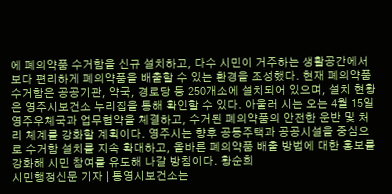에 폐의약품 수거함을 신규 설치하고, 다수 시민이 거주하는 생활공간에서 보다 편리하게 폐의약품을 배출할 수 있는 환경을 조성했다. 현재 폐의약품 수거함은 공공기관, 약국, 경로당 등 250개소에 설치되어 있으며, 설치 현황은 영주시보건소 누리집을 통해 확인할 수 있다. 아울러 시는 오는 4월 15일 영주우체국과 업무협약을 체결하고, 수거된 폐의약품의 안전한 운반 및 처리 체계를 강화할 계획이다. 영주시는 향후 공동주택과 공공시설을 중심으로 수거함 설치를 지속 확대하고, 올바른 폐의약품 배출 방법에 대한 홍보를 강화해 시민 참여를 유도해 나갈 방침이다. 황순희
시민행정신문 기자 | 통영시보건소는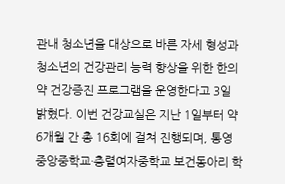관내 청소년을 대상으로 바른 자세 형성과 청소년의 건강관리 능력 향상을 위한 한의약 건강증진 프로그램을 운영한다고 3일 밝혔다. 이번 건강교실은 지난 1일부터 약 6개월 간 총 16회에 걸쳐 진행되며, 통영중앙중학교·충렬여자중학교 보건동아리 학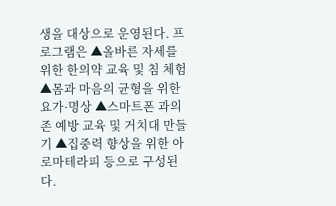생을 대상으로 운영된다. 프로그램은 ▲올바른 자세를 위한 한의약 교육 및 침 체험 ▲몸과 마음의 균형을 위한 요가·명상 ▲스마트폰 과의존 예방 교육 및 거치대 만들기 ▲집중력 향상을 위한 아로마테라피 등으로 구성된다.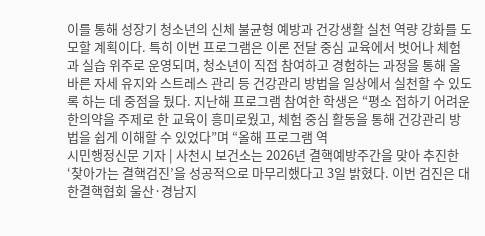이를 통해 성장기 청소년의 신체 불균형 예방과 건강생활 실천 역량 강화를 도모할 계획이다. 특히 이번 프로그램은 이론 전달 중심 교육에서 벗어나 체험과 실습 위주로 운영되며, 청소년이 직접 참여하고 경험하는 과정을 통해 올바른 자세 유지와 스트레스 관리 등 건강관리 방법을 일상에서 실천할 수 있도록 하는 데 중점을 뒀다. 지난해 프로그램 참여한 학생은 “평소 접하기 어려운 한의약을 주제로 한 교육이 흥미로웠고, 체험 중심 활동을 통해 건강관리 방법을 쉽게 이해할 수 있었다”며 “올해 프로그램 역
시민행정신문 기자 | 사천시 보건소는 2026년 결핵예방주간을 맞아 추진한 ‘찾아가는 결핵검진’을 성공적으로 마무리했다고 3일 밝혔다. 이번 검진은 대한결핵협회 울산·경남지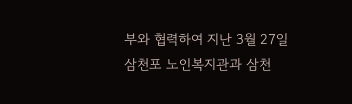부와 협력하여 지난 3월 27일 삼천포 노인복지관과 삼천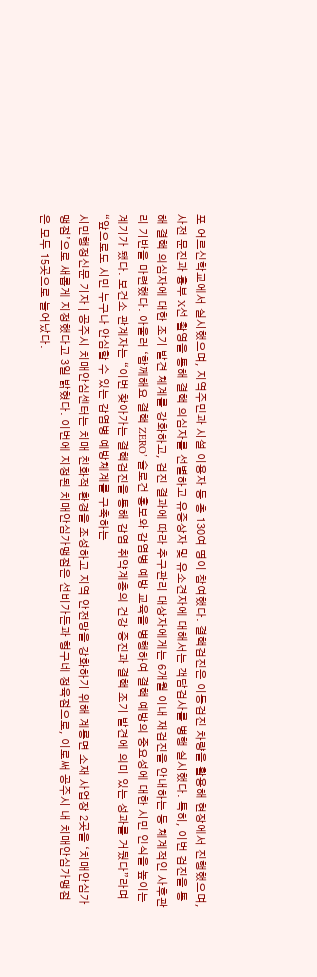포 어르신학교에서 실시했으며, 지역주민과 시설 이용자 등 총 130여 명이 참여했다. 결핵검진은 이동검진 차량을 활용해 현장에서 진행했으며, 사전 문진과 흉부 X선 촬영을 통해 결핵 의심자를 선별하고 유증상자 및 유소견자에 대해서는 객담검사를 병행 실시했다. 특히, 이번 검진을 통해 결핵 의심자에 대한 조기 발견 체계를 강화하고, 검진 결과에 따라 추구관리 대상자에게는 6개월 이내 재검진을 안내하는 등 체계적인 사후관리 기반을 마련했다. 아울러 ‘함께해요 결핵 ZERO’ 슬로건 홍보와 감염병 예방 교육을 병행하여 결핵 예방의 중요성에 대한 시민 인식을 높이는 계기가 됐다. 보건소 관계자는 “이번 찾아가는 결핵검진을 통해 감염 취약계층의 건강 증진과 결핵 조기 발견에 의미 있는 성과를 거뒀다”라며 “앞으로도 시민 누구나 안심할 수 있는 감염병 예방체계를 구축하는
시민행정신문 기자 | 공주시 치매안심센터는 치매 친화적 환경을 조성하고 지역 안전망을 강화하기 위해 계룡면 소재 사업장 2곳을 ‘치매안심가맹점’으로 새롭게 지정했다고 3일 밝혔다. 이번에 지정된 치매안심가맹점은 선비가든과 형구네 정육점으로, 이로써 공주시 내 치매안심가맹점은 모두 15곳으로 늘어났다.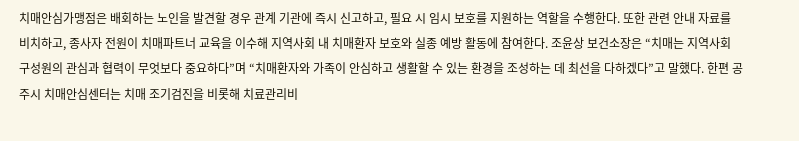치매안심가맹점은 배회하는 노인을 발견할 경우 관계 기관에 즉시 신고하고, 필요 시 임시 보호를 지원하는 역할을 수행한다. 또한 관련 안내 자료를 비치하고, 종사자 전원이 치매파트너 교육을 이수해 지역사회 내 치매환자 보호와 실종 예방 활동에 참여한다. 조윤상 보건소장은 “치매는 지역사회 구성원의 관심과 협력이 무엇보다 중요하다”며 “치매환자와 가족이 안심하고 생활할 수 있는 환경을 조성하는 데 최선을 다하겠다”고 말했다. 한편 공주시 치매안심센터는 치매 조기검진을 비롯해 치료관리비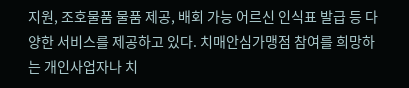지원, 조호물품 물품 제공, 배회 가능 어르신 인식표 발급 등 다양한 서비스를 제공하고 있다. 치매안심가맹점 참여를 희망하는 개인사업자나 치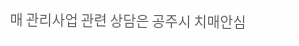매 관리사업 관련 상담은 공주시 치매안심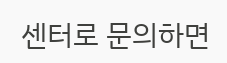센터로 문의하면